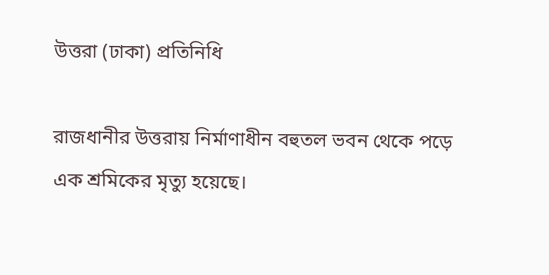উত্তরা (ঢাকা) প্রতিনিধি

রাজধানীর উত্তরায় নির্মাণাধীন বহুতল ভবন থেকে পড়ে এক শ্রমিকের মৃত্যু হয়েছে।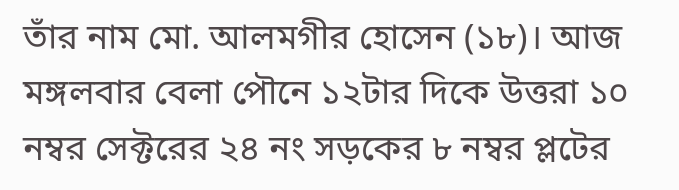তাঁর নাম মো. আলমগীর হোসেন (১৮)। আজ মঙ্গলবার বেলা পৌনে ১২টার দিকে উত্তরা ১০ নম্বর সেক্টরের ২৪ নং সড়কের ৮ নম্বর প্লটের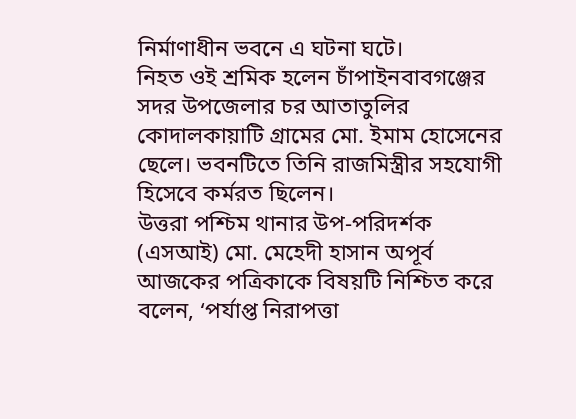নির্মাণাধীন ভবনে এ ঘটনা ঘটে।
নিহত ওই শ্রমিক হলেন চাঁপাইনবাবগঞ্জের সদর উপজেলার চর আতাতুলির কোদালকায়াটি গ্রামের মো. ইমাম হোসেনের ছেলে। ভবনটিতে তিনি রাজমিস্ত্রীর সহযোগী হিসেবে কর্মরত ছিলেন।
উত্তরা পশ্চিম থানার উপ-পরিদর্শক (এসআই) মো. মেহেদী হাসান অপূর্ব আজকের পত্রিকাকে বিষয়টি নিশ্চিত করে বলেন, ‘পর্যাপ্ত নিরাপত্তা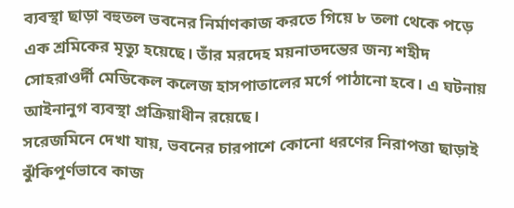ব্যবস্থা ছাড়া বহুতল ভবনের নির্মাণকাজ করতে গিয়ে ৮ তলা থেকে পড়ে এক শ্রমিকের মৃত্যু হয়েছে। তাঁর মরদেহ ময়নাতদন্তের জন্য শহীদ সোহরাওর্দী মেডিকেল কলেজ হাসপাতালের মর্গে পাঠানো হবে। এ ঘটনায় আইনানুগ ব্যবস্থা প্রক্রিয়াধীন রয়েছে।
সরেজমিনে দেখা যায়, ভবনের চারপাশে কোনো ধরণের নিরাপত্তা ছাড়াই ঝুঁকিপূর্ণভাবে কাজ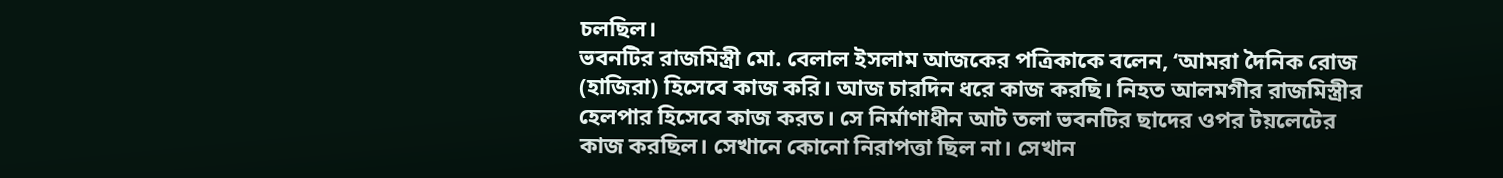চলছিল।
ভবনটির রাজমিস্ত্রী মো. বেলাল ইসলাম আজকের পত্রিকাকে বলেন, ‘আমরা দৈনিক রোজ (হাজিরা) হিসেবে কাজ করি। আজ চারদিন ধরে কাজ করছি। নিহত আলমগীর রাজমিস্ত্রীর হেলপার হিসেবে কাজ করত। সে নির্মাণাধীন আট তলা ভবনটির ছাদের ওপর টয়লেটের কাজ করছিল। সেখানে কোনো নিরাপত্তা ছিল না। সেখান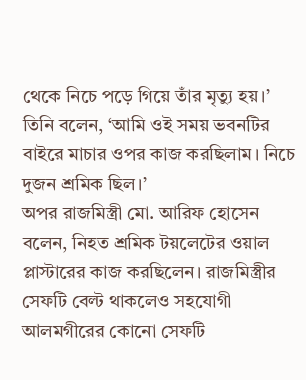থেকে নিচে পড়ে গিয়ে তাঁর মৃত্যু হয়।’
তিনি বলেন, ‘আমি ওই সময় ভবনটির বাইরে মাচার ওপর কাজ করছিলাম। নিচে দুজন শ্রমিক ছিল।’
অপর রাজমিস্ত্রী মো. আরিফ হোসেন বলেন, নিহত শ্রমিক টয়লেটের ওয়াল প্লাস্টারের কাজ করছিলেন। রাজমিস্ত্রীর সেফটি বেল্ট থাকলেও সহযোগী আলমগীরের কোনো সেফটি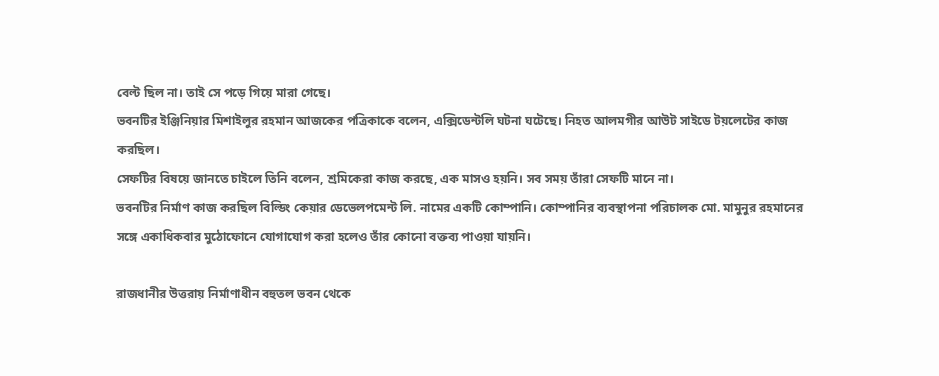বেল্ট ছিল না। তাই সে পড়ে গিয়ে মারা গেছে।
ভবনটির ইঞ্জিনিয়ার মিশাইলুর রহমান আজকের পত্রিকাকে বলেন, এক্সিডেন্টলি ঘটনা ঘটেছে। নিহত আলমগীর আউট সাইডে টয়লেটের কাজ করছিল।
সেফটির বিষয়ে জানতে চাইলে তিনি বলেন, শ্রমিকেরা কাজ করছে, এক মাসও হয়নি। সব সময় তাঁরা সেফটি মানে না।
ভবনটির নির্মাণ কাজ করছিল বিল্ডিং কেয়ার ডেভেলপমেন্ট লি. নামের একটি কোম্পানি। কোম্পানির ব্যবস্থাপনা পরিচালক মো. মামুনুর রহমানের সঙ্গে একাধিকবার মুঠোফোনে যোগাযোগ করা হলেও তাঁর কোনো বক্তব্য পাওয়া যায়নি।

রাজধানীর উত্তরায় নির্মাণাধীন বহুতল ভবন থেকে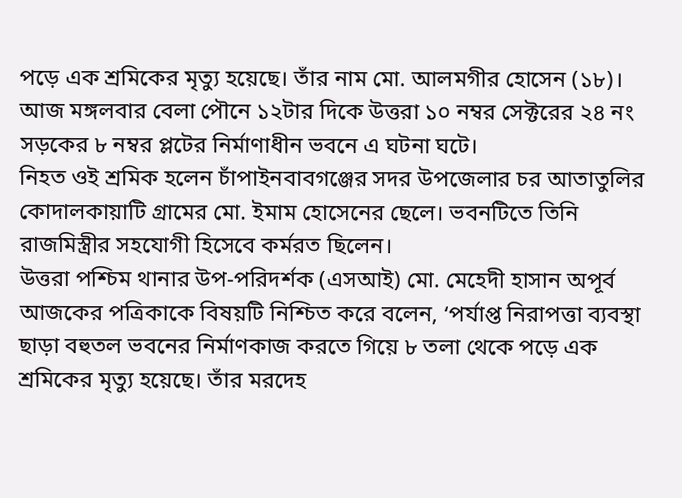পড়ে এক শ্রমিকের মৃত্যু হয়েছে। তাঁর নাম মো. আলমগীর হোসেন (১৮)। আজ মঙ্গলবার বেলা পৌনে ১২টার দিকে উত্তরা ১০ নম্বর সেক্টরের ২৪ নং সড়কের ৮ নম্বর প্লটের নির্মাণাধীন ভবনে এ ঘটনা ঘটে।
নিহত ওই শ্রমিক হলেন চাঁপাইনবাবগঞ্জের সদর উপজেলার চর আতাতুলির কোদালকায়াটি গ্রামের মো. ইমাম হোসেনের ছেলে। ভবনটিতে তিনি রাজমিস্ত্রীর সহযোগী হিসেবে কর্মরত ছিলেন।
উত্তরা পশ্চিম থানার উপ-পরিদর্শক (এসআই) মো. মেহেদী হাসান অপূর্ব আজকের পত্রিকাকে বিষয়টি নিশ্চিত করে বলেন, ‘পর্যাপ্ত নিরাপত্তা ব্যবস্থা ছাড়া বহুতল ভবনের নির্মাণকাজ করতে গিয়ে ৮ তলা থেকে পড়ে এক শ্রমিকের মৃত্যু হয়েছে। তাঁর মরদেহ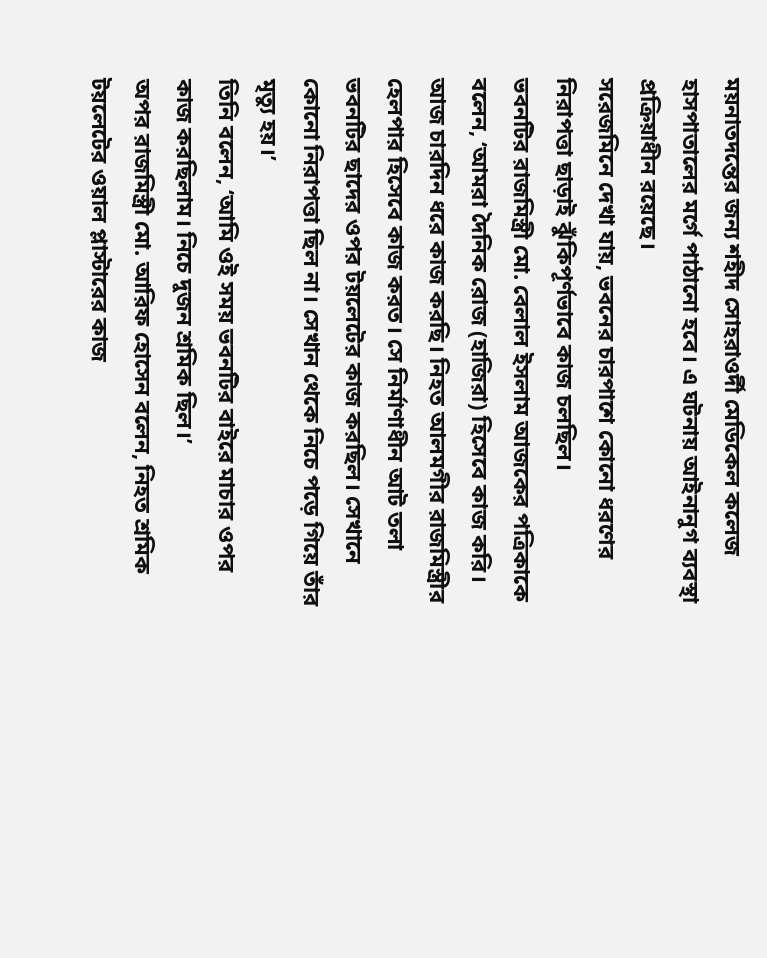ময়নাতদন্তের জন্য শহীদ সোহরাওর্দী মেডিকেল কলেজ হাসপাতালের মর্গে পাঠানো হবে। এ ঘটনায় আইনানুগ ব্যবস্থা প্রক্রিয়াধীন রয়েছে।
সরেজমিনে দেখা যায়, ভবনের চারপাশে কোনো ধরণের নিরাপত্তা ছাড়াই ঝুঁকিপূর্ণভাবে কাজ চলছিল।
ভবনটির রাজমিস্ত্রী মো. বেলাল ইসলাম আজকের পত্রিকাকে বলেন, ‘আমরা দৈনিক রোজ (হাজিরা) হিসেবে কাজ করি। আজ চারদিন ধরে কাজ করছি। নিহত আলমগীর রাজমিস্ত্রীর হেলপার হিসেবে কাজ করত। সে নির্মাণাধীন আট তলা ভবনটির ছাদের ওপর টয়লেটের কাজ করছিল। সেখানে কোনো নিরাপত্তা ছিল না। সেখান থেকে নিচে পড়ে গিয়ে তাঁর মৃত্যু হয়।’
তিনি বলেন, ‘আমি ওই সময় ভবনটির বাইরে মাচার ওপর কাজ করছিলাম। নিচে দুজন শ্রমিক ছিল।’
অপর রাজমিস্ত্রী মো. আরিফ হোসেন বলেন, নিহত শ্রমিক টয়লেটের ওয়াল প্লাস্টারের কাজ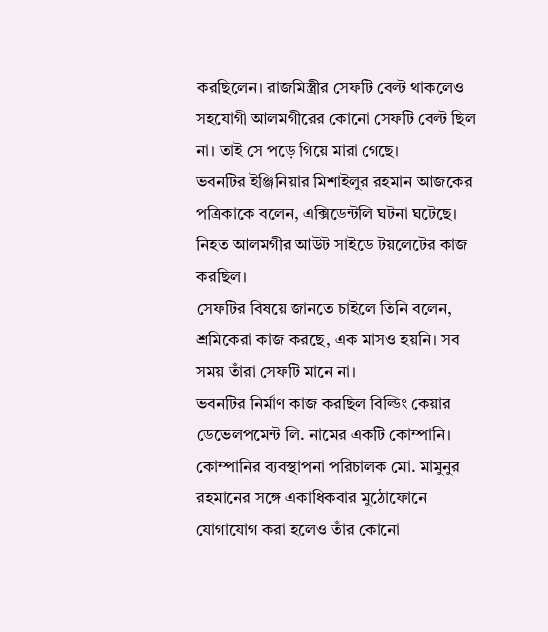করছিলেন। রাজমিস্ত্রীর সেফটি বেল্ট থাকলেও সহযোগী আলমগীরের কোনো সেফটি বেল্ট ছিল না। তাই সে পড়ে গিয়ে মারা গেছে।
ভবনটির ইঞ্জিনিয়ার মিশাইলুর রহমান আজকের পত্রিকাকে বলেন, এক্সিডেন্টলি ঘটনা ঘটেছে। নিহত আলমগীর আউট সাইডে টয়লেটের কাজ করছিল।
সেফটির বিষয়ে জানতে চাইলে তিনি বলেন, শ্রমিকেরা কাজ করছে, এক মাসও হয়নি। সব সময় তাঁরা সেফটি মানে না।
ভবনটির নির্মাণ কাজ করছিল বিল্ডিং কেয়ার ডেভেলপমেন্ট লি. নামের একটি কোম্পানি। কোম্পানির ব্যবস্থাপনা পরিচালক মো. মামুনুর রহমানের সঙ্গে একাধিকবার মুঠোফোনে যোগাযোগ করা হলেও তাঁর কোনো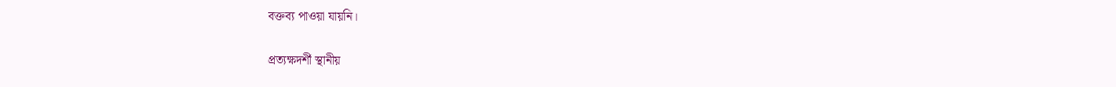বক্তব্য পাওয়া যায়নি।

প্রত্যক্ষদর্শী স্থানীয়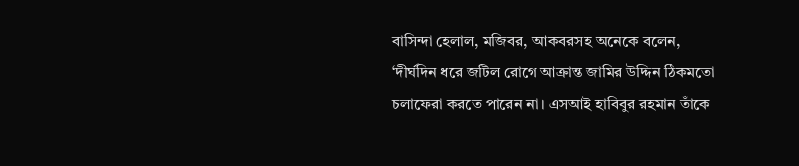বাসিন্দা হেলাল, মজিবর, আকবরসহ অনেকে বলেন, ‘দীর্ঘদিন ধরে জটিল রোগে আক্রান্ত জামির উদ্দিন ঠিকমতো চলাফেরা করতে পারেন না। এসআই হাবিবুর রহমান তাঁকে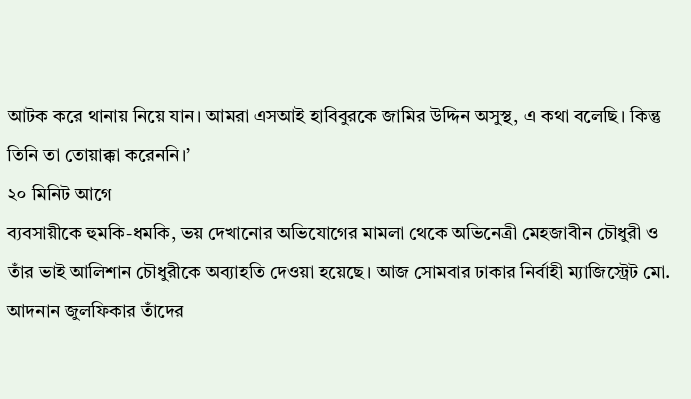আটক করে থানায় নিয়ে যান। আমরা এসআই হাবিবুরকে জামির উদ্দিন অসুস্থ, এ কথা বলেছি। কিন্তু তিনি তা তোয়াক্কা করেননি।’
২০ মিনিট আগে
ব্যবসায়ীকে হুমকি-ধমকি, ভয় দেখানোর অভিযোগের মামলা থেকে অভিনেত্রী মেহজাবীন চৌধুরী ও তাঁর ভাই আলিশান চৌধুরীকে অব্যাহতি দেওয়া হয়েছে। আজ সোমবার ঢাকার নির্বাহী ম্যাজিস্ট্রেট মো. আদনান জুলফিকার তাঁদের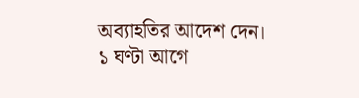অব্যাহতির আদেশ দেন।
১ ঘণ্টা আগে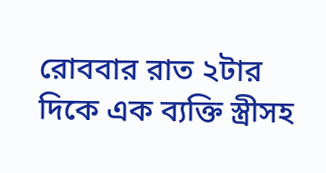রোববার রাত ২টার দিকে এক ব্যক্তি স্ত্রীসহ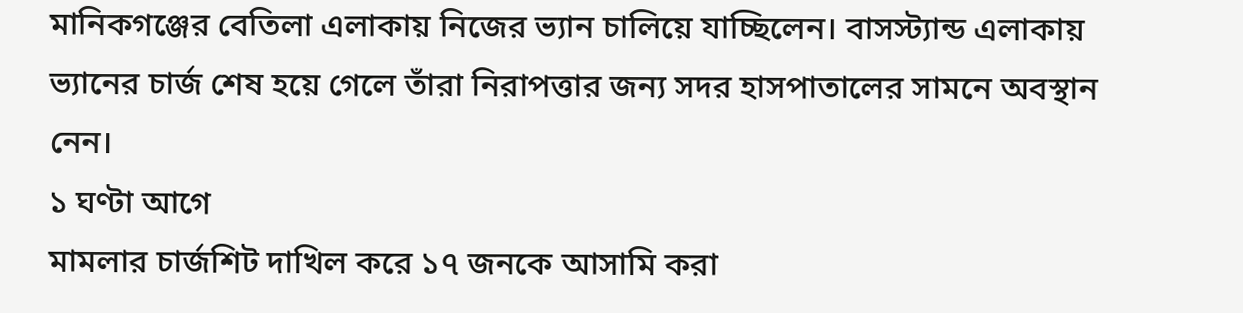মানিকগঞ্জের বেতিলা এলাকায় নিজের ভ্যান চালিয়ে যাচ্ছিলেন। বাসস্ট্যান্ড এলাকায় ভ্যানের চার্জ শেষ হয়ে গেলে তাঁরা নিরাপত্তার জন্য সদর হাসপাতালের সামনে অবস্থান নেন।
১ ঘণ্টা আগে
মামলার চার্জশিট দাখিল করে ১৭ জনকে আসামি করা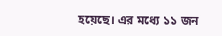হয়েছে। এর মধ্যে ১১ জন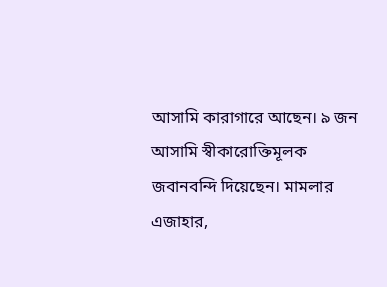আসামি কারাগারে আছেন। ৯ জন আসামি স্বীকারোক্তিমূলক জবানবন্দি দিয়েছেন। মামলার এজাহার,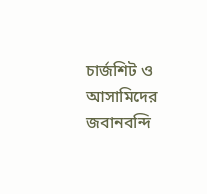চার্জশিট ও আসামিদের জবানবন্দি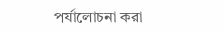পর্যালোচনা করা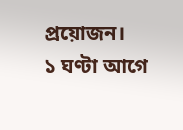প্রয়োজন।
১ ঘণ্টা আগে